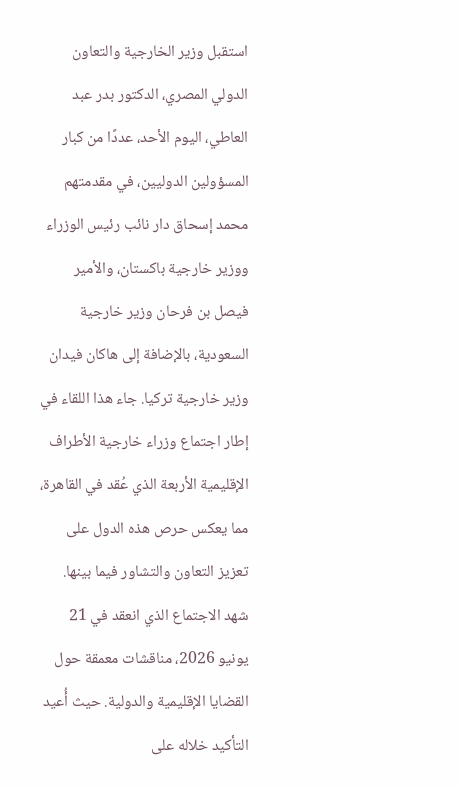استقبل وزير الخارجية والتعاون الدولي المصري، الدكتور بدر عبد العاطي، اليوم الأحد، عددًا من كبار المسؤولين الدوليين، في مقدمتهم محمد إسحاق دار نائب رئيس الوزراء ووزير خارجية باكستان، والأمير فيصل بن فرحان وزير خارجية السعودية، بالإضافة إلى هاكان فيدان وزير خارجية تركيا. جاء هذا اللقاء في إطار اجتماع وزراء خارجية الأطراف الإقليمية الأربعة الذي عُقد في القاهرة، مما يعكس حرص هذه الدول على تعزيز التعاون والتشاور فيما بينها.
شهد الاجتماع الذي انعقد في 21 يونيو 2026، مناقشات معمقة حول القضايا الإقليمية والدولية. حيث أُعيد التأكيد خلاله على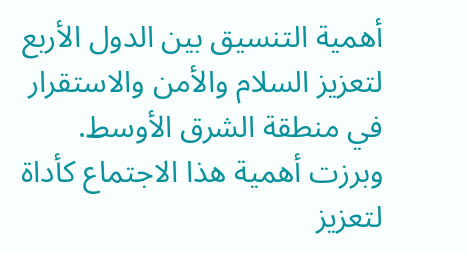أهمية التنسيق بين الدول الأربع لتعزيز السلام والأمن والاستقرار في منطقة الشرق الأوسط. وبرزت أهمية هذا الاجتماع كأداة لتعزيز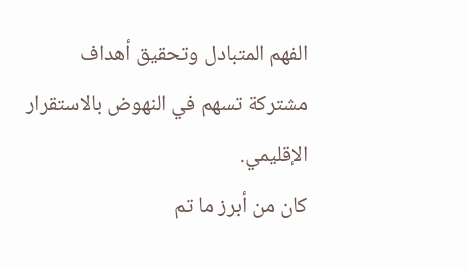الفهم المتبادل وتحقيق أهداف مشتركة تسهم في النهوض بالاستقرار الإقليمي.
كان من أبرز ما تم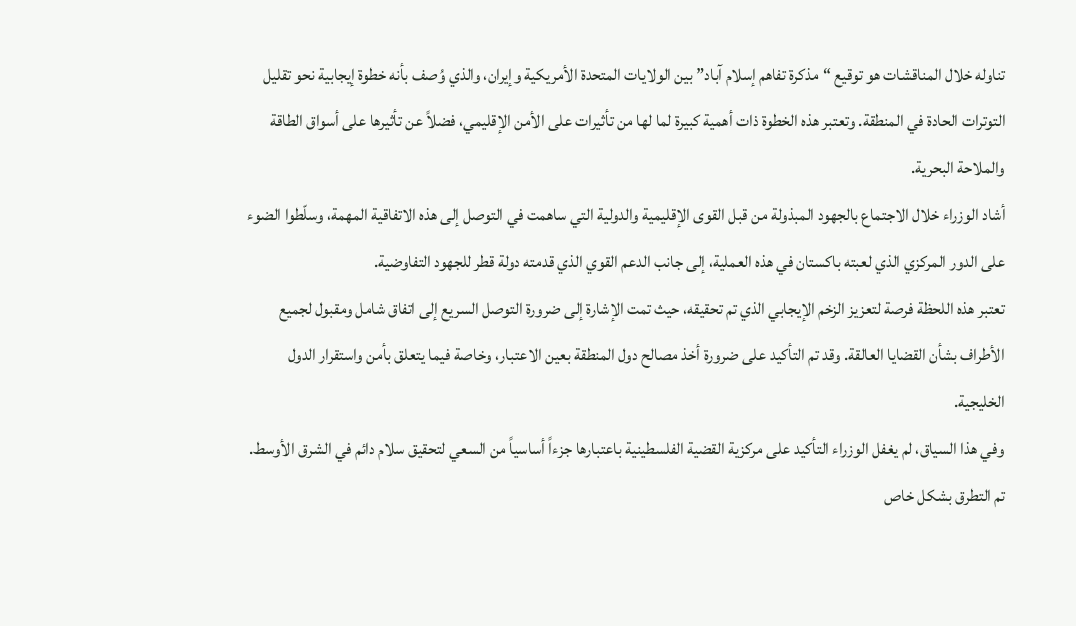تناوله خلال المناقشات هو توقيع “مذكرة تفاهم إسلام آباد” بين الولايات المتحدة الأمريكية وإيران، والذي وُصف بأنه خطوة إيجابية نحو تقليل التوترات الحادة في المنطقة. وتعتبر هذه الخطوة ذات أهمية كبيرة لما لها من تأثيرات على الأمن الإقليمي، فضلاً عن تأثيرها على أسواق الطاقة والملاحة البحرية.
أشاد الوزراء خلال الاجتماع بالجهود المبذولة من قبل القوى الإقليمية والدولية التي ساهمت في التوصل إلى هذه الاتفاقية المهمة، وسلّطوا الضوء على الدور المركزي الذي لعبته باكستان في هذه العملية، إلى جانب الدعم القوي الذي قدمته دولة قطر للجهود التفاوضية.
تعتبر هذه اللحظة فرصة لتعزيز الزخم الإيجابي الذي تم تحقيقه، حيث تمت الإشارة إلى ضرورة التوصل السريع إلى اتفاق شامل ومقبول لجميع الأطراف بشأن القضايا العالقة. وقد تم التأكيد على ضرورة أخذ مصالح دول المنطقة بعين الاعتبار، وخاصة فيما يتعلق بأمن واستقرار الدول الخليجية.
وفي هذا السياق، لم يغفل الوزراء التأكيد على مركزية القضية الفلسطينية باعتبارها جزءاً أساسياً من السعي لتحقيق سلام دائم في الشرق الأوسط. تم التطرق بشكل خاص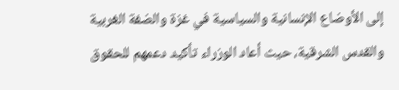إلى الأوضاع الإنسانية والسياسية في غزة والضفة الغربية والقدس الشرقية، حيث أعاد الوزراء تأكيد دعمهم للحقوق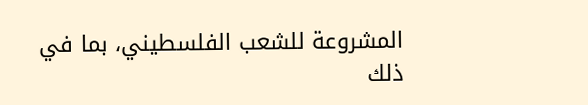المشروعة للشعب الفلسطيني، بما في ذلك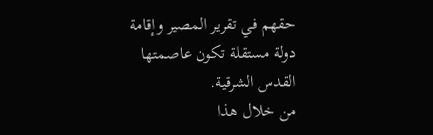حقهم في تقرير المصير وإقامة دولة مستقلة تكون عاصمتها القدس الشرقية.
من خلال هذا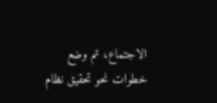الاجتماع، تم وضع خطوات نحو تحقيق نظام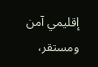إقليمي آمن ومستقر،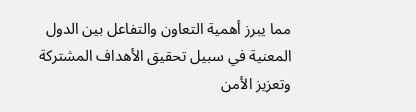مما يبرز أهمية التعاون والتفاعل بين الدول المعنية في سبيل تحقيق الأهداف المشتركة وتعزيز الأمن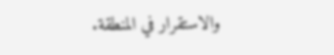والاستقرار في المنطقة.